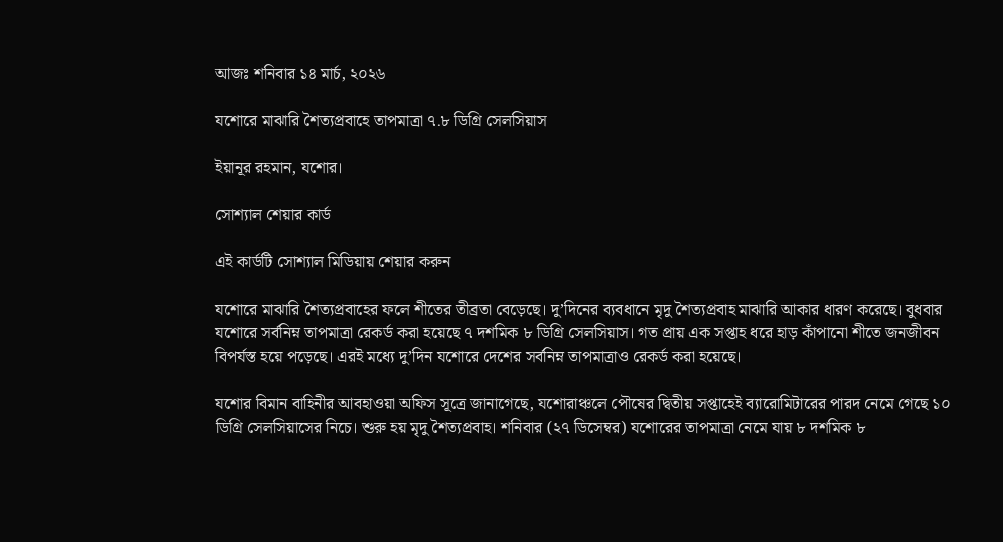আজঃ শনিবার ১৪ মার্চ, ২০২৬

যশোরে মাঝারি শৈত্যপ্রবাহে তাপমাত্রা ৭.৮ ডিগ্রি সেলসিয়াস

ইয়ানূর রহমান, যশোর।

সোশ্যাল শেয়ার কার্ড

এই কার্ডটি সোশ্যাল মিডিয়ায় শেয়ার করুন

যশোরে মাঝারি শৈত্যপ্রবাহের ফলে শীতের তীব্রতা বেড়েছে। দু’দিনের ব্যবধানে মৃদু শৈত্যপ্রবাহ মাঝারি আকার ধারণ করেছে। বুধবার যশোরে সর্বনিম্ন তাপমাত্রা রেকর্ড করা হয়েছে ৭ দশমিক ৮ ডিগ্রি সেলসিয়াস। গত প্রায় এক সপ্তাহ ধরে হাড় কাঁপানো শীতে জনজীবন বিপর্যস্ত হয়ে পড়েছে। এরই মধ্যে দু’দিন যশোরে দেশের সর্বনিম্ন তাপমাত্রাও রেকর্ড করা হয়েছে।

যশোর বিমান বাহিনীর আবহাওয়া অফিস সূত্রে জানাগেছে, যশোরাঞ্চলে পৌষের দ্বিতীয় সপ্তাহেই ব্যারোমিটারের পারদ নেমে গেছে ১০ ডিগ্রি সেলসিয়াসের নিচে। শুরু হয় মৃদু শৈত্যপ্রবাহ। শনিবার (২৭ ডিসেম্বর) যশোরের তাপমাত্রা নেমে যায় ৮ দশমিক ৮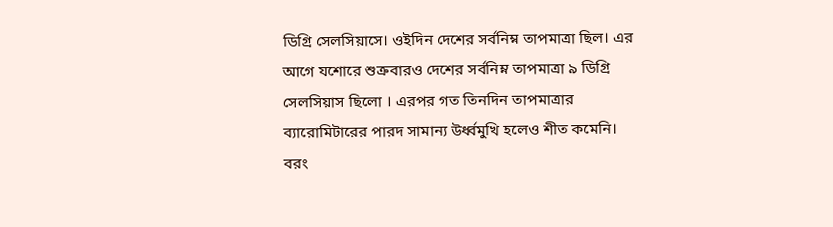ডিগ্রি সেলসিয়াসে। ওইদিন দেশের সর্বনিম্ন তাপমাত্রা ছিল। এর আগে যশোরে শুক্রবারও দেশের সর্বনিম্ন তাপমাত্রা ৯ ডিগ্রি সেলসিয়াস ছিলো । এরপর গত তিনদিন তাপমাত্রার ব্যারোমিটারের পারদ সামান্য উর্ধ্বমুখি হলেও শীত কমেনি। বরং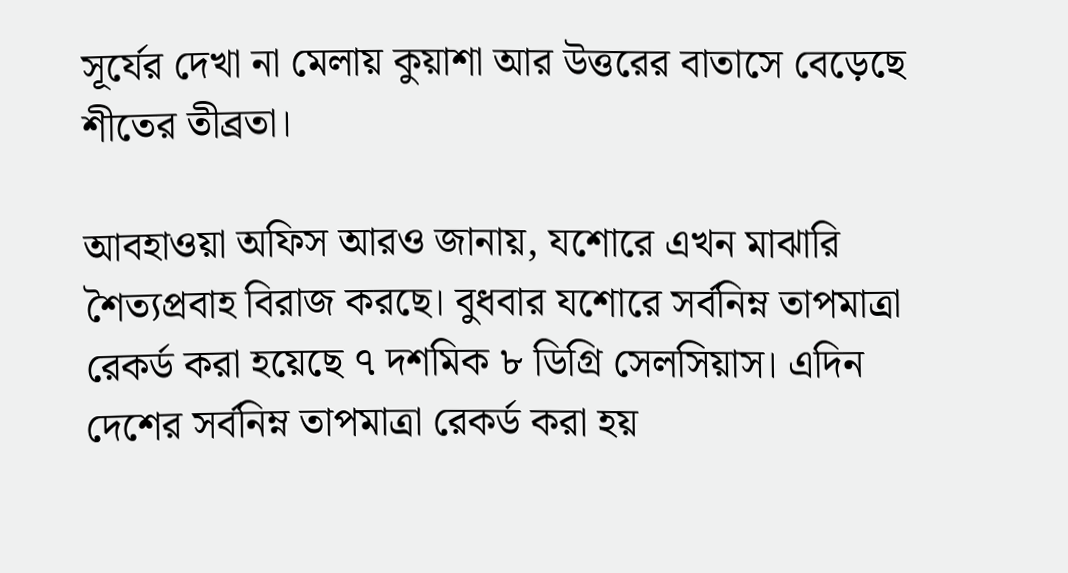সূর্যের দেখা না মেলায় কুয়াশা আর উত্তরের বাতাসে বেড়েছে শীতের তীব্রতা।

আবহাওয়া অফিস আরও জানায়, যশোরে এখন মাঝারি শৈত্যপ্রবাহ বিরাজ করছে। বুধবার যশোরে সর্বনিম্ন তাপমাত্রা রেকর্ড করা হয়েছে ৭ দশমিক ৮ ডিগ্রি সেলসিয়াস। এদিন দেশের সর্বনিম্ন তাপমাত্রা রেকর্ড করা হয়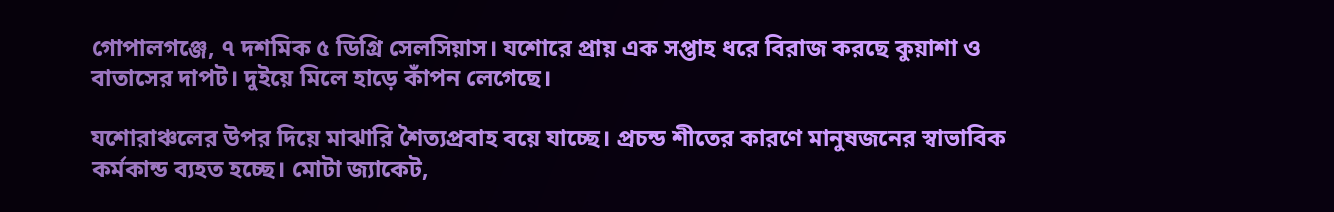গোপালগঞ্জে, ৭ দশমিক ৫ ডিগ্রি সেলসিয়াস। যশোরে প্রায় এক সপ্তাহ ধরে বিরাজ করছে কুয়াশা ও বাতাসের দাপট। দুইয়ে মিলে হাড়ে কাঁপন লেগেছে।

যশোরাঞ্চলের উপর দিয়ে মাঝারি শৈত্যপ্রবাহ বয়ে যাচ্ছে। প্রচন্ড শীতের কারণে মানুষজনের স্বাভাবিক কর্মকান্ড ব্যহত হচ্ছে। মোটা জ্যাকেট,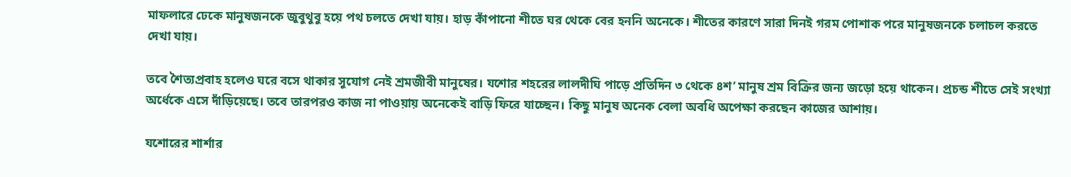মাফলারে ঢেকে মানুষজনকে জুবুথুবু হয়ে পথ চলতে দেখা যায়। হাড় কাঁপানো শীতে ঘর থেকে বের হননি অনেকে। শীতের কারণে সারা দিনই গরম পোশাক পরে মানুষজনকে চলাচল করতে দেখা যায়।

তবে শৈত্যপ্রবাহ হলেও ঘরে বসে থাকার সুযোগ নেই শ্রমজীবী মানুষের। যশোর শহরের লালদীঘি পাড়ে প্রতিদিন ৩ থেকে ৪শ’ মানুষ শ্রম বিক্রির জন্য জড়ো হয়ে থাকেন। প্রচন্ড শীতে সেই সংখ্যা অর্ধেকে এসে দাঁড়িয়েছে। তবে তারপরও কাজ না পাওয়ায় অনেকেই বাড়ি ফিরে যাচ্ছেন। কিছু মানুষ অনেক বেলা অবধি অপেক্ষা করছেন কাজের আশায়।

যশোরের শার্শার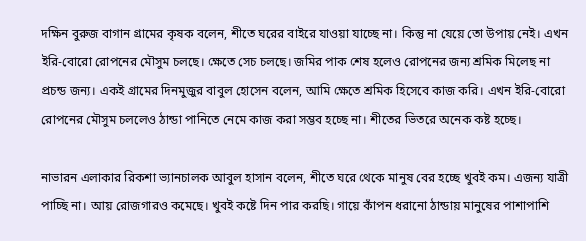দক্ষিন বুরুজ বাগান গ্রামের কৃষক বলেন, শীতে ঘরের বাইরে যাওয়া যাচ্ছে না। কিন্তু না যেয়ে তো উপায় নেই। এখন ইরি-বোরো রোপনের মৌসুম চলছে। ক্ষেতে সেচ চলছে। জমির পাক শেষ হলেও রোপনের জন্য শ্রমিক মিলেছ না প্রচন্ড জন্য। একই গ্রামের দিনমুজুর বাবুল হোসেন বলেন, আমি ক্ষেতে শ্রমিক হিসেবে কাজ করি। এখন ইরি-বোরো রোপনের মৌসুম চললেও ঠান্ডা পানিতে নেমে কাজ করা সম্ভব হচ্ছে না। শীতের ভিতরে অনেক কষ্ট হচ্ছে।

নাভারন এলাকার রিকশা ভ্যানচালক আবুল হাসান বলেন, শীতে ঘরে থেকে মানুষ বের হচ্ছে খুবই কম। এজন্য যাত্রী পাচ্ছি না। আয় রোজগারও কমেছে। খুবই কষ্টে দিন পার করছি। গায়ে কাঁপন ধরানো ঠান্ডায় মানুষের পাশাপাশি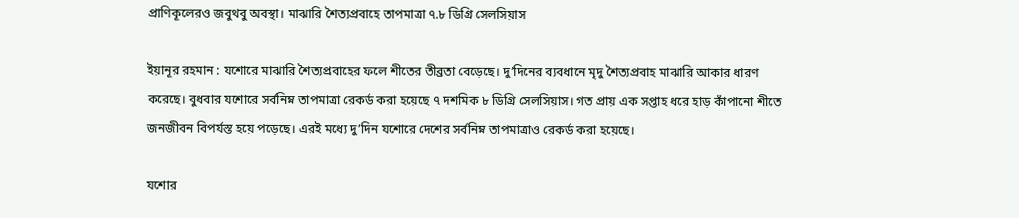প্রাণিকূলেরও জবুথবু অবস্থা। মাঝারি শৈত্যপ্রবাহে তাপমাত্রা ৭.৮ ডিগ্রি সেলসিয়াস

ইয়ানূর রহমান : যশোরে মাঝারি শৈত্যপ্রবাহের ফলে শীতের তীব্রতা বেড়েছে। দু’দিনের ব্যবধানে মৃদু শৈত্যপ্রবাহ মাঝারি আকার ধারণ করেছে। বুধবার যশোরে সর্বনিম্ন তাপমাত্রা রেকর্ড করা হয়েছে ৭ দশমিক ৮ ডিগ্রি সেলসিয়াস। গত প্রায় এক সপ্তাহ ধরে হাড় কাঁপানো শীতে জনজীবন বিপর্যস্ত হয়ে পড়েছে। এরই মধ্যে দু’দিন যশোরে দেশের সর্বনিম্ন তাপমাত্রাও রেকর্ড করা হয়েছে।

যশোর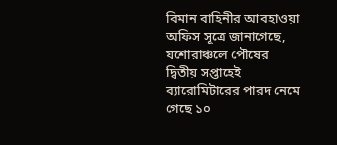বিমান বাহিনীর আবহাওয়া অফিস সূত্রে জানাগেছে, যশোরাঞ্চলে পৌষের দ্বিতীয় সপ্তাহেই ব্যারোমিটারের পারদ নেমে গেছে ১০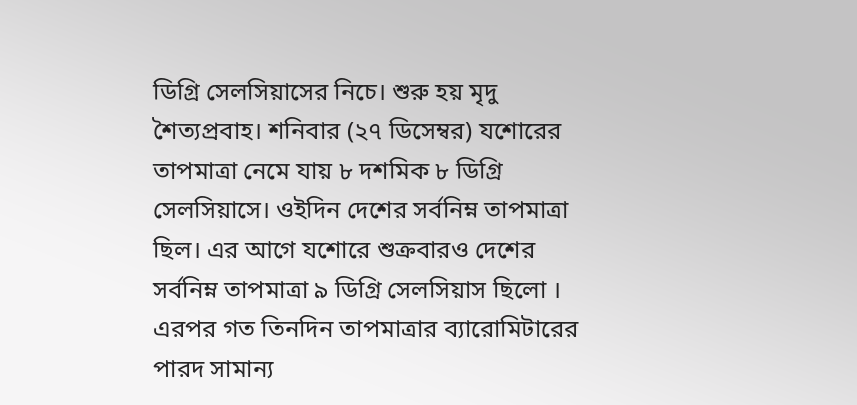ডিগ্রি সেলসিয়াসের নিচে। শুরু হয় মৃদু শৈত্যপ্রবাহ। শনিবার (২৭ ডিসেম্বর) যশোরের তাপমাত্রা নেমে যায় ৮ দশমিক ৮ ডিগ্রি সেলসিয়াসে। ওইদিন দেশের সর্বনিম্ন তাপমাত্রা ছিল। এর আগে যশোরে শুক্রবারও দেশের সর্বনিম্ন তাপমাত্রা ৯ ডিগ্রি সেলসিয়াস ছিলো । এরপর গত তিনদিন তাপমাত্রার ব্যারোমিটারের পারদ সামান্য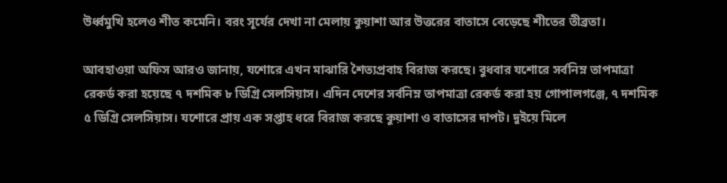উর্ধ্বমুখি হলেও শীত কমেনি। বরং সূর্যের দেখা না মেলায় কুয়াশা আর উত্তরের বাতাসে বেড়েছে শীতের তীব্রতা।

আবহাওয়া অফিস আরও জানায়, যশোরে এখন মাঝারি শৈত্যপ্রবাহ বিরাজ করছে। বুধবার যশোরে সর্বনিম্ন তাপমাত্রা রেকর্ড করা হয়েছে ৭ দশমিক ৮ ডিগ্রি সেলসিয়াস। এদিন দেশের সর্বনিম্ন তাপমাত্রা রেকর্ড করা হয় গোপালগঞ্জে, ৭ দশমিক ৫ ডিগ্রি সেলসিয়াস। যশোরে প্রায় এক সপ্তাহ ধরে বিরাজ করছে কুয়াশা ও বাতাসের দাপট। দুইয়ে মিলে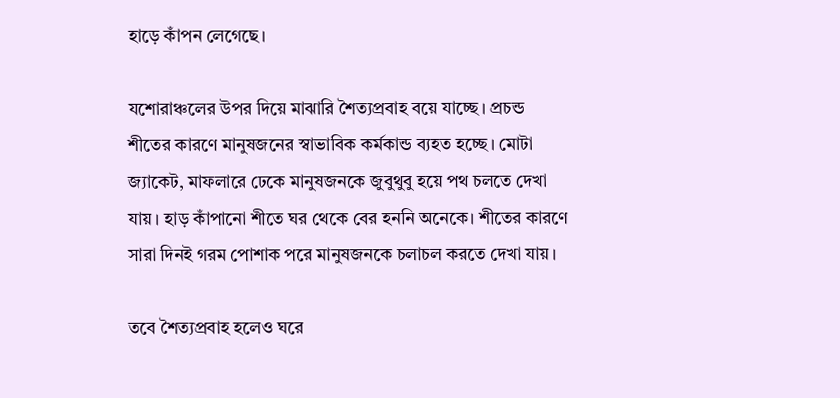হাড়ে কাঁপন লেগেছে।

যশোরাঞ্চলের উপর দিয়ে মাঝারি শৈত্যপ্রবাহ বয়ে যাচ্ছে। প্রচন্ড শীতের কারণে মানুষজনের স্বাভাবিক কর্মকান্ড ব্যহত হচ্ছে। মোটা জ্যাকেট, মাফলারে ঢেকে মানুষজনকে জুবুথুবু হয়ে পথ চলতে দেখা যায়। হাড় কাঁপানো শীতে ঘর থেকে বের হননি অনেকে। শীতের কারণে সারা দিনই গরম পোশাক পরে মানুষজনকে চলাচল করতে দেখা যায়।

তবে শৈত্যপ্রবাহ হলেও ঘরে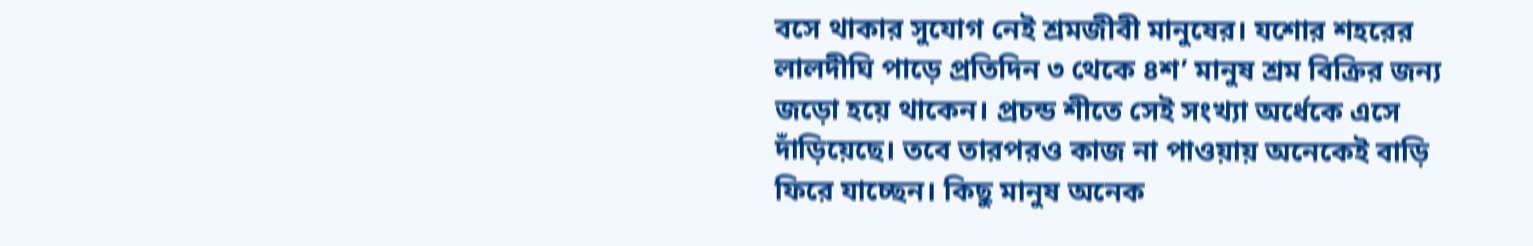বসে থাকার সুযোগ নেই শ্রমজীবী মানুষের। যশোর শহরের লালদীঘি পাড়ে প্রতিদিন ৩ থেকে ৪শ’ মানুষ শ্রম বিক্রির জন্য জড়ো হয়ে থাকেন। প্রচন্ড শীতে সেই সংখ্যা অর্ধেকে এসে দাঁড়িয়েছে। তবে তারপরও কাজ না পাওয়ায় অনেকেই বাড়ি ফিরে যাচ্ছেন। কিছু মানুষ অনেক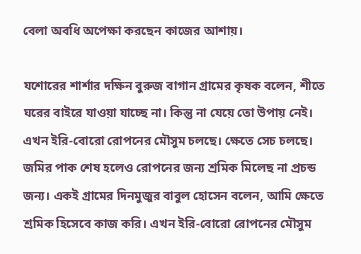বেলা অবধি অপেক্ষা করছেন কাজের আশায়।

যশোরের শার্শার দক্ষিন বুরুজ বাগান গ্রামের কৃষক বলেন, শীতে ঘরের বাইরে যাওয়া যাচ্ছে না। কিন্তু না যেয়ে তো উপায় নেই। এখন ইরি-বোরো রোপনের মৌসুম চলছে। ক্ষেতে সেচ চলছে। জমির পাক শেষ হলেও রোপনের জন্য শ্রমিক মিলেছ না প্রচন্ড জন্য। একই গ্রামের দিনমুজুর বাবুল হোসেন বলেন, আমি ক্ষেতে শ্রমিক হিসেবে কাজ করি। এখন ইরি-বোরো রোপনের মৌসুম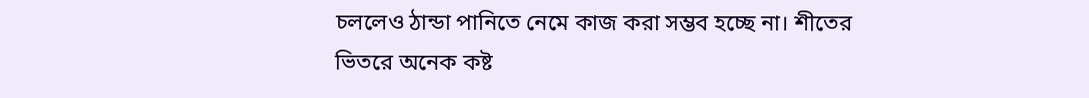চললেও ঠান্ডা পানিতে নেমে কাজ করা সম্ভব হচ্ছে না। শীতের ভিতরে অনেক কষ্ট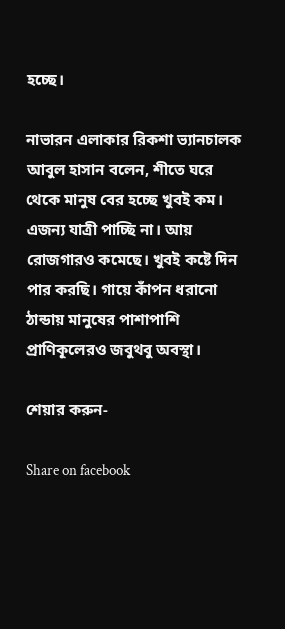হচ্ছে।

নাভারন এলাকার রিকশা ভ্যানচালক আবুল হাসান বলেন, শীতে ঘরে থেকে মানুষ বের হচ্ছে খুবই কম। এজন্য যাত্রী পাচ্ছি না। আয় রোজগারও কমেছে। খুবই কষ্টে দিন পার করছি। গায়ে কাঁপন ধরানো ঠান্ডায় মানুষের পাশাপাশি প্রাণিকূলেরও জবুথবু অবস্থা।

শেয়ার করুন-

Share on facebook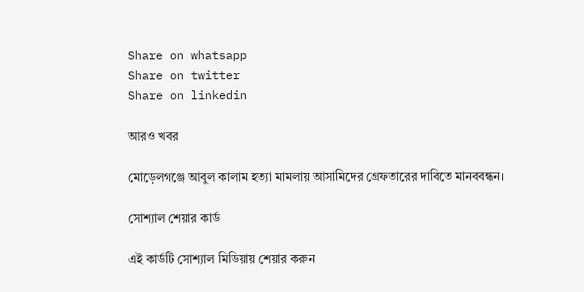Share on whatsapp
Share on twitter
Share on linkedin

আরও খবর

মোড়েলগঞ্জে আবুল কালাম হত্যা মামলায় আসামিদের গ্রেফতারের দাবিতে মানববন্ধন।

সোশ্যাল শেয়ার কার্ড

এই কার্ডটি সোশ্যাল মিডিয়ায় শেয়ার করুন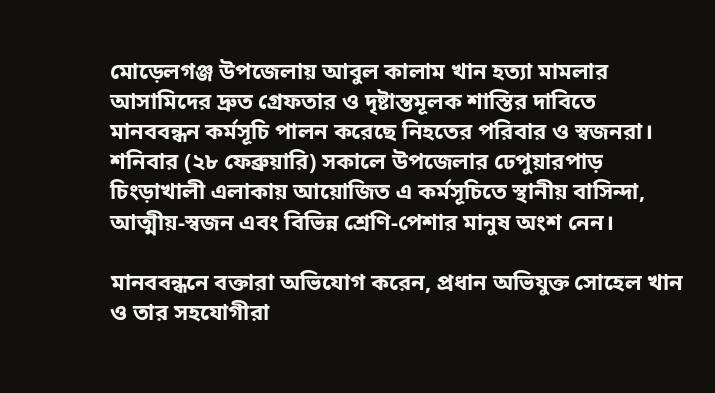মোড়েলগঞ্জ উপজেলায় আবুল কালাম খান হত্যা মামলার আসামিদের দ্রুত গ্রেফতার ও দৃষ্টান্তমূলক শাস্তির দাবিতে মানববন্ধন কর্মসূচি পালন করেছে নিহতের পরিবার ও স্বজনরা। শনিবার (২৮ ফেব্রুয়ারি) সকালে উপজেলার ঢেপুয়ারপাড় চিংড়াখালী এলাকায় আয়োজিত এ কর্মসূচিতে স্থানীয় বাসিন্দা, আত্মীয়-স্বজন এবং বিভিন্ন শ্রেণি-পেশার মানুষ অংশ নেন।

মানববন্ধনে বক্তারা অভিযোগ করেন, প্রধান অভিযুক্ত সোহেল খান ও তার সহযোগীরা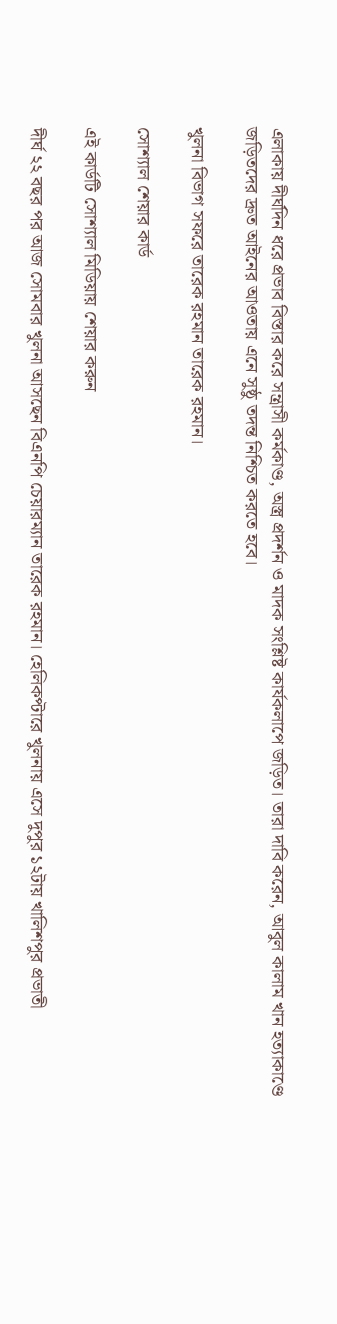এলাকায় দীর্ঘদিন ধরে প্রভাব বিস্তার করে সন্ত্রাসী কর্মকাণ্ড, অস্ত্র প্রদর্শন ও মাদক সংশ্লিষ্ট কার্যকলাপে জড়িত। তারা দাবি করেন, আবুল কালাম খান হত্যাকাণ্ডে জড়িতদের দ্রুত আইনের আওতায় এনে সুষ্ঠু তদন্ত নিশ্চিত করতে হবে।

খুলনা বিভাগ সফরে তারেক রহমান তারেক রহমান।

সোশ্যাল শেয়ার কার্ড

এই কার্ডটি সোশ্যাল মিডিয়ায় শেয়ার করুন

দীর্ঘ ২২ বছর পর আজ সোমবার খুলনা আসছেন বিএনপি চেয়ারম্যান তারেক রহমান। হেলিকপ্টারে খুলনায় এসে দুপুর ১২টায় খালিশপুর প্রভাতী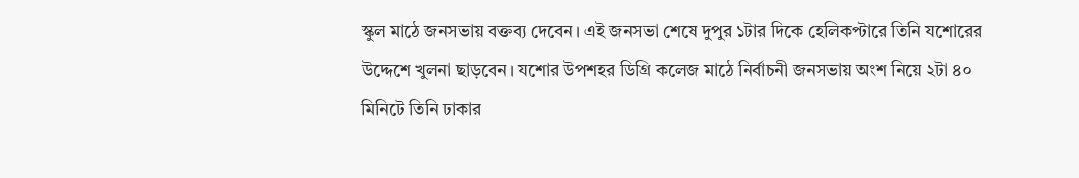স্কুল মাঠে জনসভায় বক্তব্য দেবেন। এই জনসভা শেষে দুপুর ১টার দিকে হেলিকপ্টারে তিনি যশোরের উদ্দেশে খুলনা ছাড়বেন। যশোর উপশহর ডিগ্রি কলেজ মাঠে নির্বাচনী জনসভায় অংশ নিয়ে ২টা ৪০ মিনিটে তিনি ঢাকার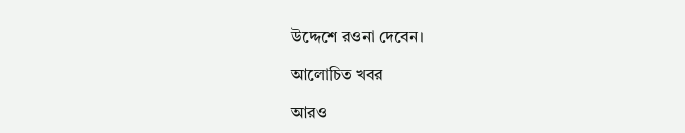উদ্দেশে রওনা দেবেন।

আলোচিত খবর

আরও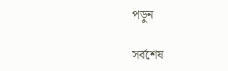পড়ুন

সর্বশেষ